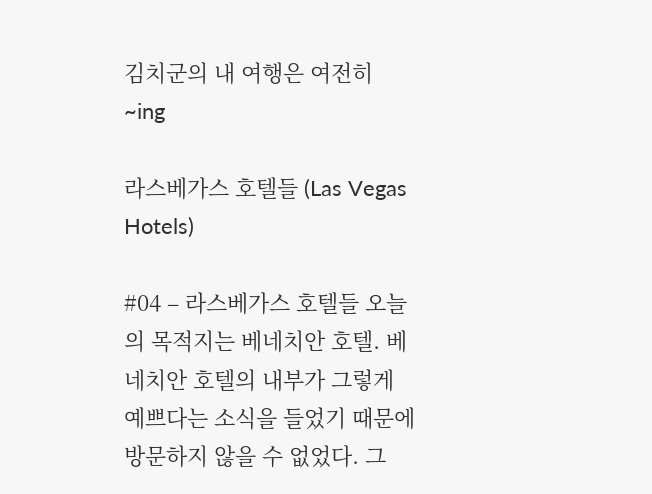김치군의 내 여행은 여전히 ~ing

라스베가스 호텔들 (Las Vegas Hotels)

#04 – 라스베가스 호텔들 오늘의 목적지는 베네치안 호텔. 베네치안 호텔의 내부가 그렇게 예쁘다는 소식을 들었기 때문에 방문하지 않을 수 없었다. 그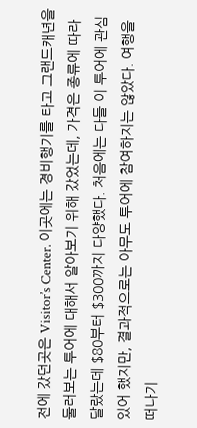전에 갔던곳은 Visitor’s Center. 이곳에는 경비행기를 타고 그랜드캐년을 둘러보는 투어에 대해서 알아보기 위해 갔었는데, 가격은 종류에 따라 달랐는데 $80부터 $300까지 다양했다. 처음에는 다들 이 투어에 관심있어 했지만, 결과적으로는 아무도 투어에 참여하지는 않았다. 여행을 떠나기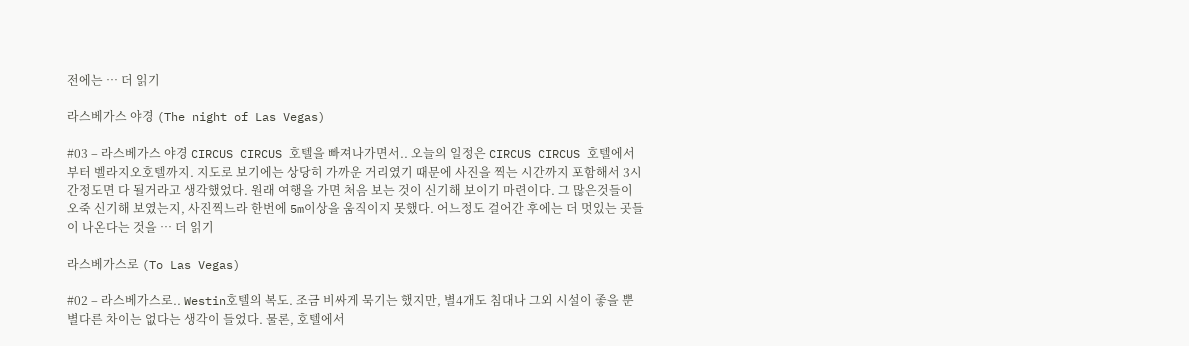전에는 … 더 읽기

라스베가스 야경 (The night of Las Vegas)

#03 – 라스베가스 야경 CIRCUS CIRCUS 호텔을 빠져나가면서.. 오늘의 일정은 CIRCUS CIRCUS 호텔에서부터 벨라지오호텔까지. 지도로 보기에는 상당히 가까운 거리였기 때문에 사진을 찍는 시간까지 포함해서 3시간정도면 다 될거라고 생각했었다. 원래 여행을 가면 처음 보는 것이 신기해 보이기 마련이다. 그 많은것들이 오죽 신기해 보였는지, 사진찍느라 한번에 5m이상을 움직이지 못했다. 어느정도 걸어간 후에는 더 멋있는 곳들이 나온다는 것을 … 더 읽기

라스베가스로 (To Las Vegas)

#02 – 라스베가스로.. Westin호텔의 복도. 조금 비싸게 묵기는 했지만, 별4개도 침대나 그외 시설이 좋을 뿐 별다른 차이는 없다는 생각이 들었다. 물론, 호텔에서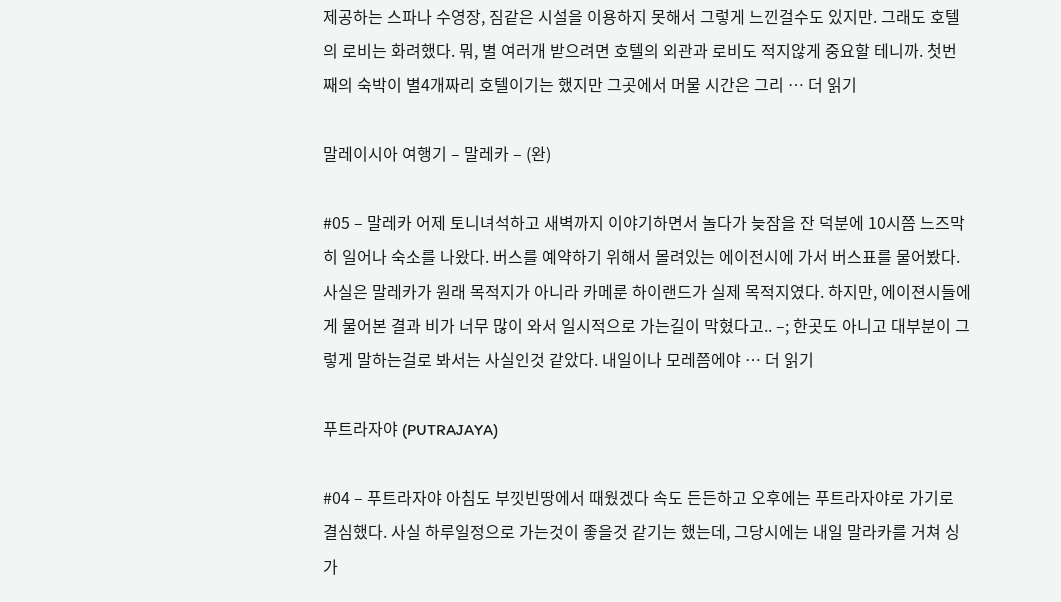제공하는 스파나 수영장, 짐같은 시설을 이용하지 못해서 그렇게 느낀걸수도 있지만. 그래도 호텔의 로비는 화려했다. 뭐, 별 여러개 받으려면 호텔의 외관과 로비도 적지않게 중요할 테니까. 첫번째의 숙박이 별4개짜리 호텔이기는 했지만 그곳에서 머물 시간은 그리 … 더 읽기

말레이시아 여행기 – 말레카 – (완)

#05 – 말레카 어제 토니녀석하고 새벽까지 이야기하면서 놀다가 늦잠을 잔 덕분에 10시쯤 느즈막히 일어나 숙소를 나왔다. 버스를 예약하기 위해서 몰려있는 에이전시에 가서 버스표를 물어봤다. 사실은 말레카가 원래 목적지가 아니라 카메룬 하이랜드가 실제 목적지였다. 하지만, 에이젼시들에게 물어본 결과 비가 너무 많이 와서 일시적으로 가는길이 막혔다고.. –; 한곳도 아니고 대부분이 그렇게 말하는걸로 봐서는 사실인것 같았다. 내일이나 모레쯤에야 … 더 읽기

푸트라자야 (PUTRAJAYA)

#04 – 푸트라자야 아침도 부낏빈땅에서 때웠겠다 속도 든든하고 오후에는 푸트라자야로 가기로 결심했다. 사실 하루일정으로 가는것이 좋을것 같기는 했는데, 그당시에는 내일 말라카를 거쳐 싱가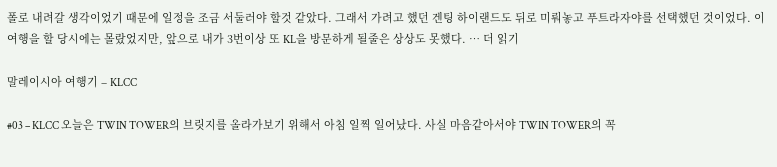폴로 내려갈 생각이었기 때문에 일정을 조금 서둘러야 할것 같았다. 그래서 가려고 했던 겐팅 하이랜드도 뒤로 미뤄놓고 푸트라자야를 선택했던 것이었다. 이 여행을 할 당시에는 몰랐었지만, 앞으로 내가 3번이상 또 KL을 방문하게 될줄은 상상도 못했다. … 더 읽기

말레이시아 여행기 – KLCC

#03 – KLCC 오늘은 TWIN TOWER의 브릿지를 올라가보기 위해서 아침 일찍 일어났다. 사실 마음같아서야 TWIN TOWER의 꼭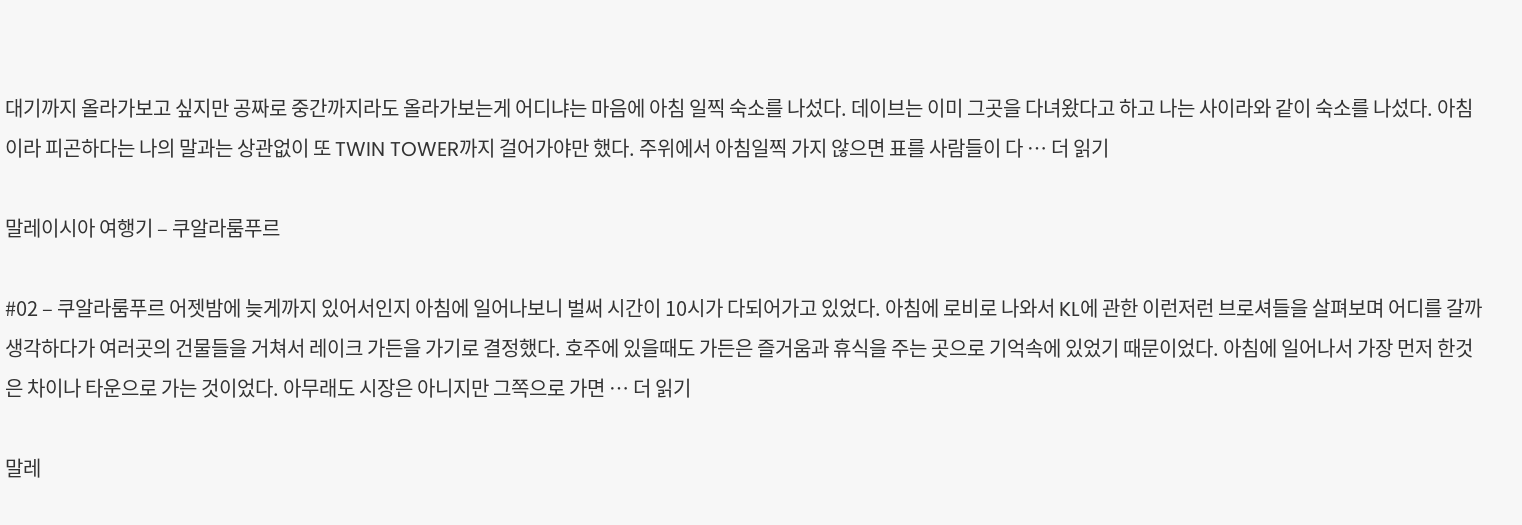대기까지 올라가보고 싶지만 공짜로 중간까지라도 올라가보는게 어디냐는 마음에 아침 일찍 숙소를 나섰다. 데이브는 이미 그곳을 다녀왔다고 하고 나는 사이라와 같이 숙소를 나섰다. 아침이라 피곤하다는 나의 말과는 상관없이 또 TWIN TOWER까지 걸어가야만 했다. 주위에서 아침일찍 가지 않으면 표를 사람들이 다 … 더 읽기

말레이시아 여행기 – 쿠알라룸푸르

#02 – 쿠알라룸푸르 어젯밤에 늦게까지 있어서인지 아침에 일어나보니 벌써 시간이 10시가 다되어가고 있었다. 아침에 로비로 나와서 KL에 관한 이런저런 브로셔들을 살펴보며 어디를 갈까 생각하다가 여러곳의 건물들을 거쳐서 레이크 가든을 가기로 결정했다. 호주에 있을때도 가든은 즐거움과 휴식을 주는 곳으로 기억속에 있었기 때문이었다. 아침에 일어나서 가장 먼저 한것은 차이나 타운으로 가는 것이었다. 아무래도 시장은 아니지만 그쪽으로 가면 … 더 읽기

말레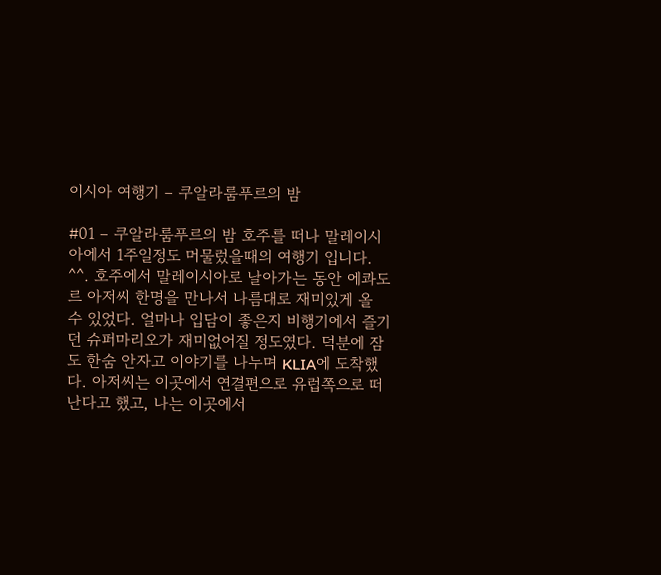이시아 여행기 – 쿠알라룸푸르의 밤

#01 – 쿠알라룸푸르의 밤 호주를 떠나 말레이시아에서 1주일정도 머물렀을때의 여행기 입니다. ^^. 호주에서 말레이시아로 날아가는 동안 에콰도르 아저씨 한명을 만나서 나름대로 재미있게 올 수 있었다. 얼마나 입담이 좋은지 비행기에서 즐기던 슈퍼마리오가 재미없어질 정도였다. 덕분에 잠도 한숨 안자고 이야기를 나누며 KLIA에 도착했다. 아저씨는 이곳에서 연결편으로 유럽쪽으로 떠난다고 했고, 나는 이곳에서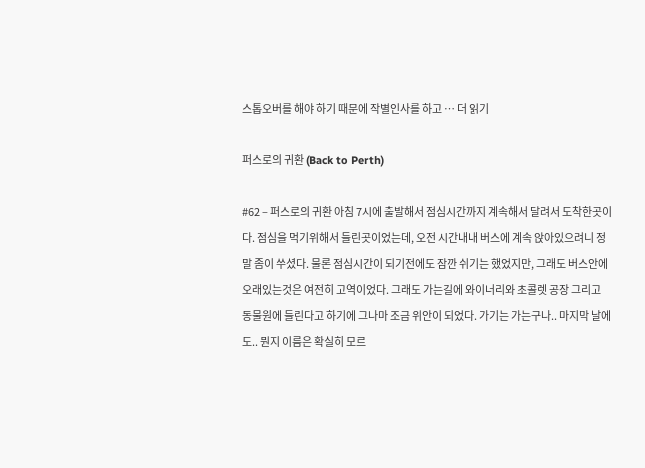스톱오버를 해야 하기 때문에 작별인사를 하고 … 더 읽기

퍼스로의 귀환 (Back to Perth)

#62 – 퍼스로의 귀환 아침 7시에 출발해서 점심시간까지 계속해서 달려서 도착한곳이다. 점심을 먹기위해서 들린곳이었는데, 오전 시간내내 버스에 계속 앉아있으려니 정말 좀이 쑤셨다. 물론 점심시간이 되기전에도 잠깐 쉬기는 했었지만, 그래도 버스안에 오래있는것은 여전히 고역이었다. 그래도 가는길에 와이너리와 초콜렛 공장 그리고 동물원에 들린다고 하기에 그나마 조금 위안이 되었다. 가기는 가는구나.. 마지막 날에도.. 뭔지 이름은 확실히 모르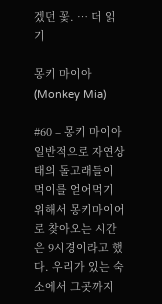겠던 꽃. … 더 읽기

몽키 마이아 (Monkey Mia)

#60 – 몽키 마이아 일반적으로 자연상태의 돌고래들이 먹이를 얻어먹기 위해서 몽키마이어로 찾아오는 시간은 9시경이라고 했다. 우리가 있는 숙소에서 그곳까지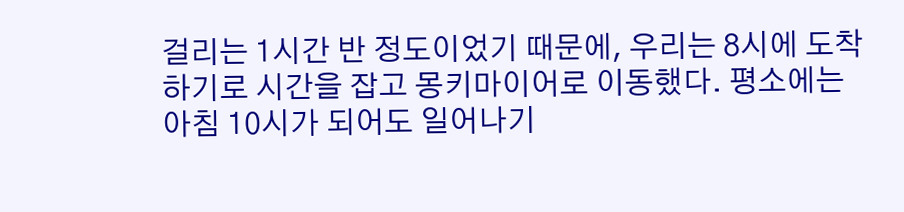걸리는 1시간 반 정도이었기 때문에, 우리는 8시에 도착하기로 시간을 잡고 몽키마이어로 이동했다. 평소에는 아침 10시가 되어도 일어나기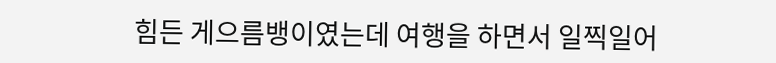힘든 게으름뱅이였는데 여행을 하면서 일찍일어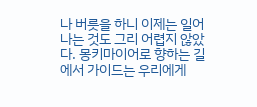나 버릇을 하니 이제는 일어나는 것도 그리 어렵지 않았다. 몽키마이어로 향하는 길에서 가이드는 우리에게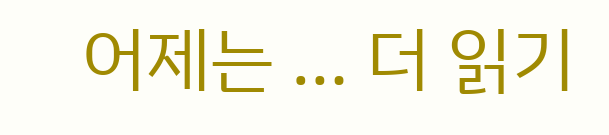어제는 … 더 읽기